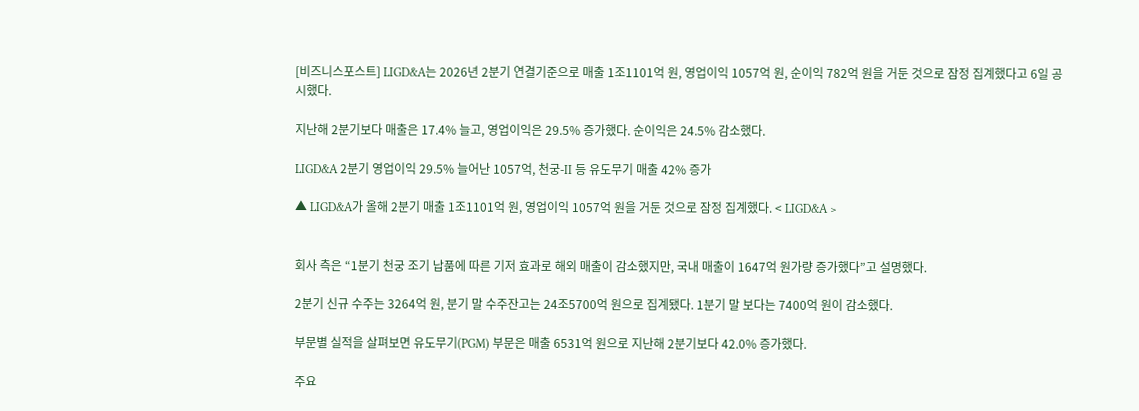[비즈니스포스트] LIGD&A는 2026년 2분기 연결기준으로 매출 1조1101억 원, 영업이익 1057억 원, 순이익 782억 원을 거둔 것으로 잠정 집계했다고 6일 공시했다.

지난해 2분기보다 매출은 17.4% 늘고, 영업이익은 29.5% 증가했다. 순이익은 24.5% 감소했다.

LIGD&A 2분기 영업이익 29.5% 늘어난 1057억, 천궁-II 등 유도무기 매출 42% 증가

▲ LIGD&A가 올해 2분기 매출 1조1101억 원, 영업이익 1057억 원을 거둔 것으로 잠정 집계했다. < LIGD&A >


회사 측은 “1분기 천궁 조기 납품에 따른 기저 효과로 해외 매출이 감소했지만, 국내 매출이 1647억 원가량 증가했다”고 설명했다.

2분기 신규 수주는 3264억 원, 분기 말 수주잔고는 24조5700억 원으로 집계됐다. 1분기 말 보다는 7400억 원이 감소했다.

부문별 실적을 살펴보면 유도무기(PGM) 부문은 매출 6531억 원으로 지난해 2분기보다 42.0% 증가했다.

주요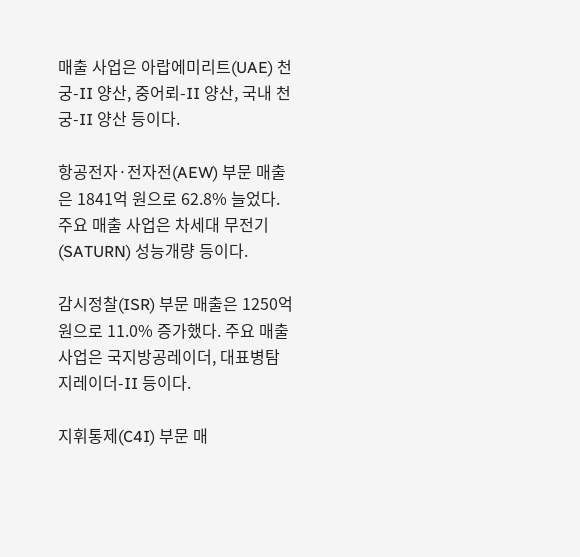매출 사업은 아랍에미리트(UAE) 천궁-II 양산, 중어뢰-II 양산, 국내 천궁-II 양산 등이다.

항공전자·전자전(AEW) 부문 매출은 1841억 원으로 62.8% 늘었다. 주요 매출 사업은 차세대 무전기(SATURN) 성능개량 등이다.

감시정찰(ISR) 부문 매출은 1250억 원으로 11.0% 증가했다. 주요 매출 사업은 국지방공레이더, 대표병탐지레이더-II 등이다.

지휘통제(C4I) 부문 매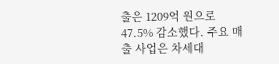출은 1209억 원으로 47.5% 감소했다. 주요 매출 사업은 차세대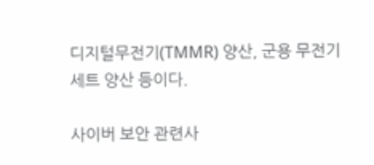디지털무전기(TMMR) 양산, 군용 무전기세트 양산 등이다.

사이버 보안 관련사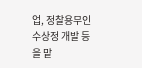업, 정찰용무인수상정 개발 등을 맡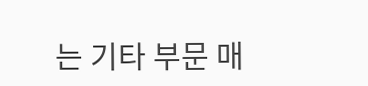는 기타 부문 매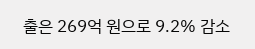출은 269억 원으로 9.2% 감소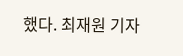했다. 최재원 기자